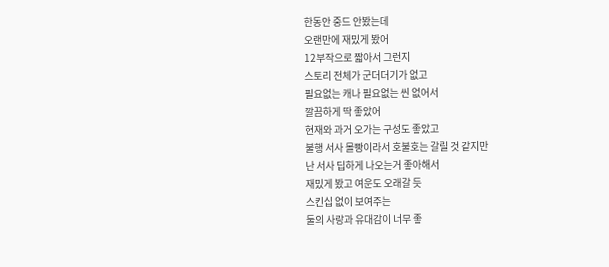한동안 중드 안봤는데
오랜만에 재밌게 봤어
12부작으로 짧아서 그런지
스토리 전체가 군더더기가 없고
필요없는 캐나 필요없는 씬 없어서
깔끔하게 딱 좋았어
현재와 과거 오가는 구성도 좋았고
불행 서사 몰빵이라서 호불호는 갈릴 것 같지만
난 서사 딥하게 나오는거 좋아해서
재밌게 봤고 여운도 오래갈 듯
스킨십 없이 보여주는
둘의 사랑과 유대감이 너무 좋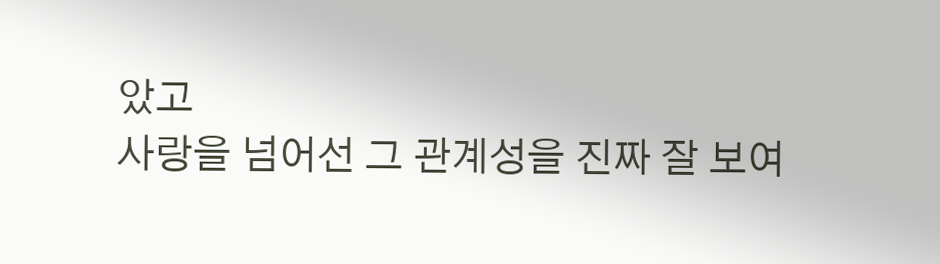았고
사랑을 넘어선 그 관계성을 진짜 잘 보여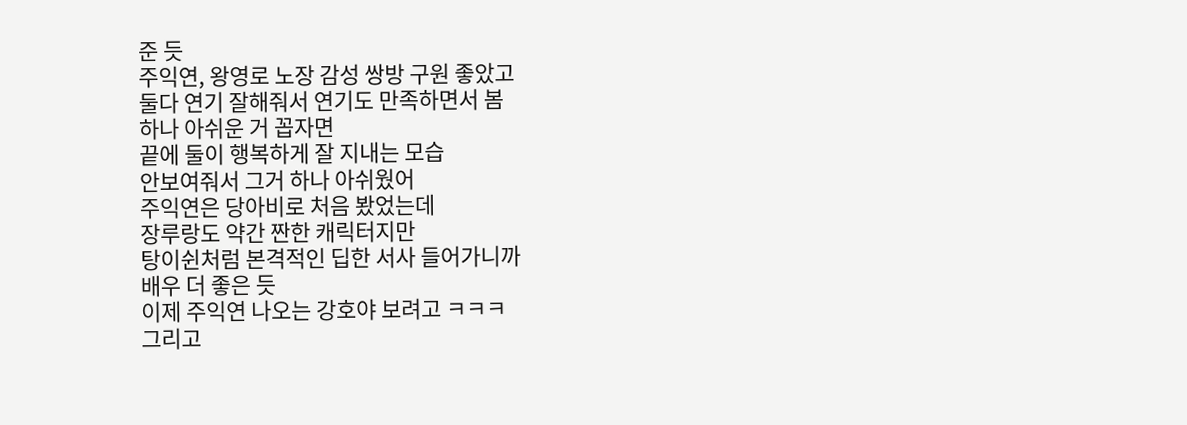준 듯
주익연, 왕영로 노장 감성 쌍방 구원 좋았고
둘다 연기 잘해줘서 연기도 만족하면서 봄
하나 아쉬운 거 꼽자면
끝에 둘이 행복하게 잘 지내는 모습
안보여줘서 그거 하나 아쉬웠어
주익연은 당아비로 처음 봤었는데
장루랑도 약간 짠한 캐릭터지만
탕이쉰처럼 본격적인 딥한 서사 들어가니까
배우 더 좋은 듯
이제 주익연 나오는 강호야 보려고 ㅋㅋㅋ
그리고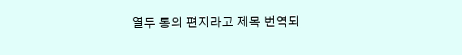열두 통의 편지라고 제목 번역되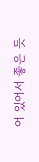어 있어서 좋은 듯